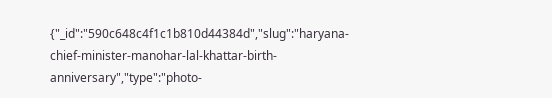{"_id":"590c648c4f1c1b810d44384d","slug":"haryana-chief-minister-manohar-lal-khattar-birth-anniversary","type":"photo-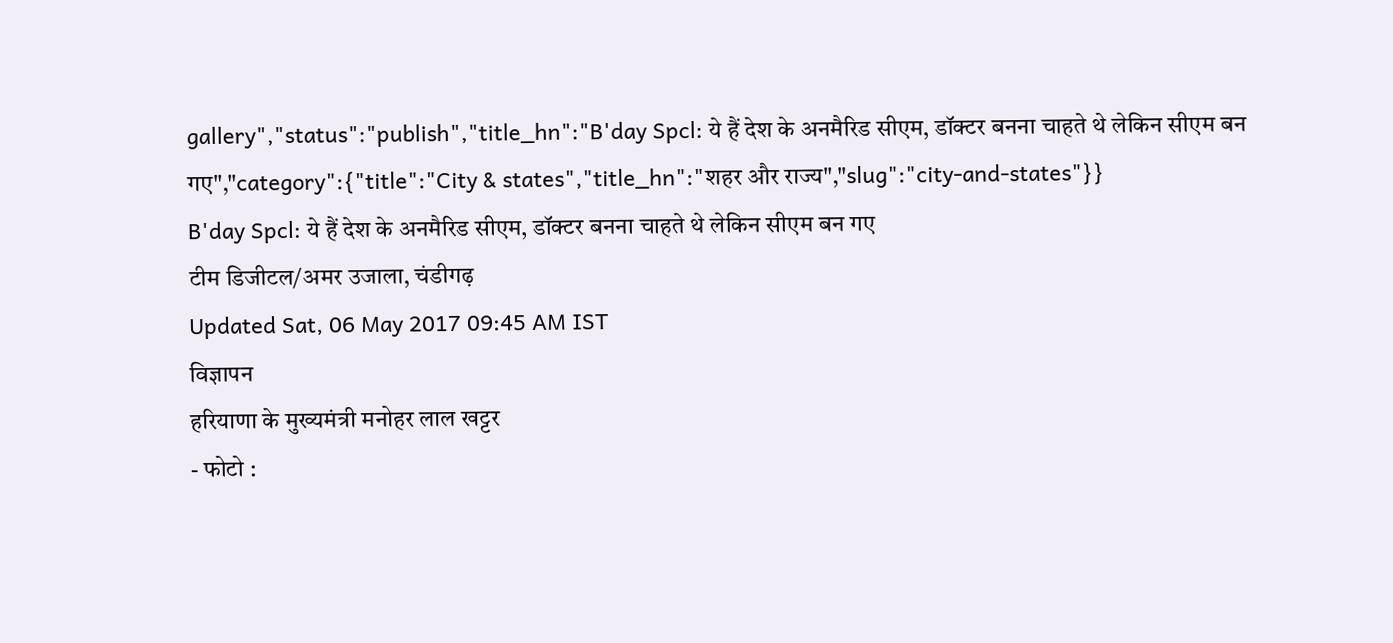gallery","status":"publish","title_hn":"B'day Spcl: ये हैं देश के अनमैरिड सीएम, डॉक्टर बनना चाहते थे लेकिन सीएम बन गए","category":{"title":"City & states","title_hn":"शहर और राज्य","slug":"city-and-states"}}
B'day Spcl: ये हैं देश के अनमैरिड सीएम, डॉक्टर बनना चाहते थे लेकिन सीएम बन गए
टीम डिजीटल/अमर उजाला, चंडीगढ़
Updated Sat, 06 May 2017 09:45 AM IST
विज्ञापन
हरियाणा के मुख्यमंत्री मनोहर लाल खट्टर
- फोटो :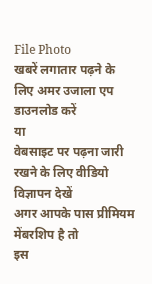File Photo
खबरें लगातार पढ़ने के लिए अमर उजाला एप डाउनलोड करें
या
वेबसाइट पर पढ़ना जारी रखने के लिए वीडियो विज्ञापन देखें
अगर आपके पास प्रीमियम मेंबरशिप है तो
इस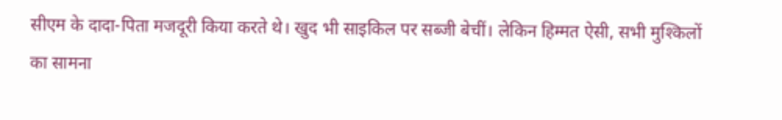सीएम के दादा-पिता मजदूरी किया करते थे। खुद भी साइकिल पर सब्जी बेचीं। लेकिन हिम्मत ऐसी, सभी मुश्किलों का सामना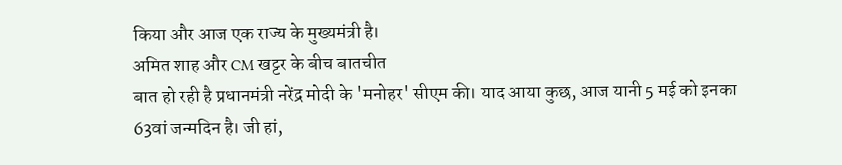किया और आज एक राज्य के मुख्यमंत्री है।
अमित शाह और CM खट्टर के बीच बातचीत
बात हो रही है प्रधानमंत्री नरेंद्र मोदी के 'मनोहर' सीएम की। याद आया कुछ, आज यानी 5 मई को इनका 63वां जन्मदिन है। जी हां,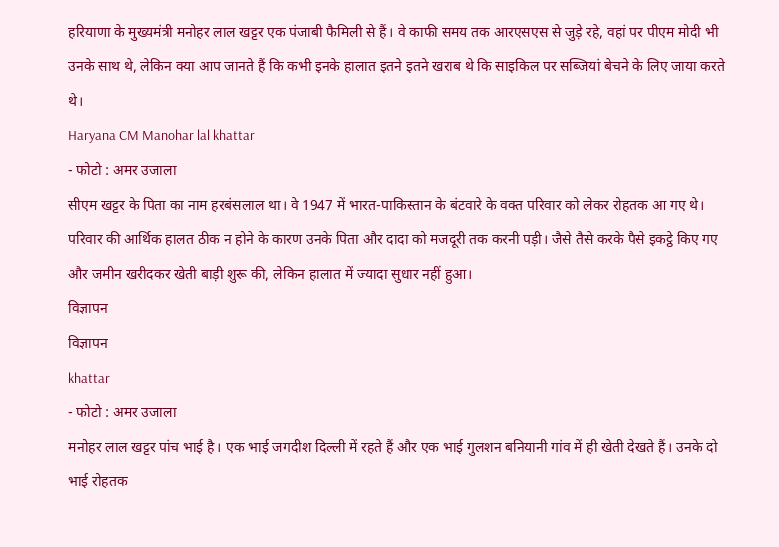हरियाणा के मुख्यमंत्री मनोहर लाल खट्टर एक पंजाबी फैमिली से हैं। वे काफी समय तक आरएसएस से जुड़े रहे, वहां पर पीएम मोदी भी उनके साथ थे, लेकिन क्या आप जानते हैं कि कभी इनके हालात इतने इतने खराब थे कि साइकिल पर सब्जियां बेचने के लिए जाया करते थे।
Haryana CM Manohar lal khattar
- फोटो : अमर उजाला
सीएम खट्टर के पिता का नाम हरबंसलाल था। वे 1947 में भारत-पाकिस्तान के बंटवारे के वक्त परिवार को लेकर रोहतक आ गए थे। परिवार की आर्थिक हालत ठीक न होने के कारण उनके पिता और दादा को मजदूरी तक करनी पड़ी। जैसे तैसे करके पैसे इकट्ठे किए गए और जमीन खरीदकर खेती बाड़ी शुरू की, लेकिन हालात में ज्यादा सुधार नहीं हुआ।
विज्ञापन
विज्ञापन
khattar
- फोटो : अमर उजाला
मनोहर लाल खट्टर पांच भाई है। एक भाई जगदीश दिल्ली में रहते हैं और एक भाई गुलशन बनियानी गांव में ही खेती देखते हैं। उनके दो भाई रोहतक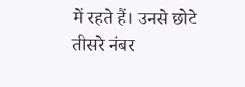में रहते हैं। उनसे छोटे तीसरे नंबर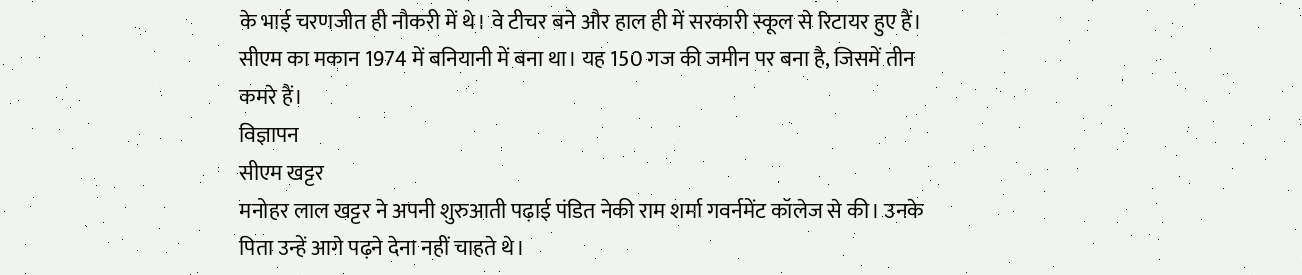के भाई चरणजीत ही नौकरी में थे। वे टीचर बने और हाल ही में सरकारी स्कूल से रिटायर हुए हैं। सीएम का मकान 1974 में बनियानी में बना था। यह 150 गज की जमीन पर बना है, जिसमें तीन कमरे हैं।
विज्ञापन
सीएम खट्टर
मनोहर लाल खट्टर ने अपनी शुरुआती पढ़ाई पंडित नेकी राम शर्मा गवर्नमेंट कॉलेज से की। उनके पिता उन्हें आगे पढ़ने देना नहीं चाहते थे।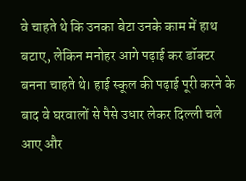वे चाहते थे कि उनका बेटा उनके काम में हाथ बटाए, लेकिन मनोहर आगे पढ़ाई कर डॉक्टर बनना चाहते थे। हाई स्कूल की पढ़ाई पूरी करने के बाद वे घरवालों से पैसे उधार लेकर दिल्ली चले आए और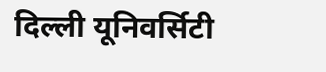दिल्ली यूनिवर्सिटी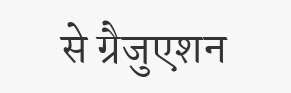से ग्रैजुएशन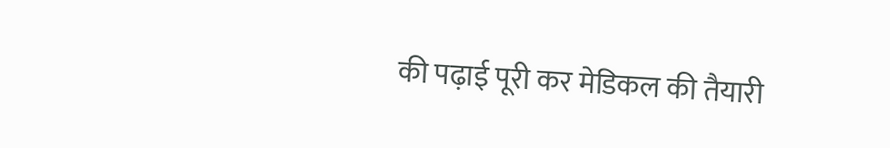की पढ़ाई पूरी कर मेडिकल की तैयारी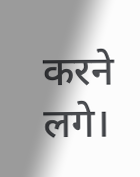करने लगे।